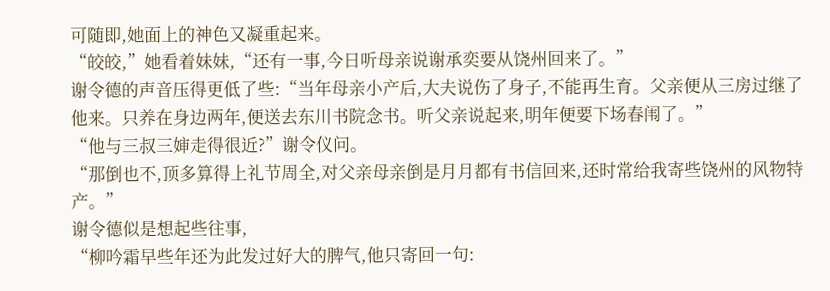可随即,她面上的神色又凝重起来。
“皎皎,”她看着妹妹,“还有一事,今日听母亲说谢承奕要从饶州回来了。”
谢令德的声音压得更低了些:“当年母亲小产后,大夫说伤了身子,不能再生育。父亲便从三房过继了他来。只养在身边两年,便送去东川书院念书。听父亲说起来,明年便要下场春闱了。”
“他与三叔三婶走得很近?”谢令仪问。
“那倒也不,顶多算得上礼节周全,对父亲母亲倒是月月都有书信回来,还时常给我寄些饶州的风物特产。”
谢令德似是想起些往事,
“柳吟霜早些年还为此发过好大的脾气,他只寄回一句: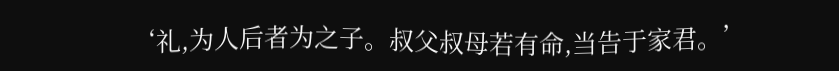‘礼,为人后者为之子。叔父叔母若有命,当告于家君。’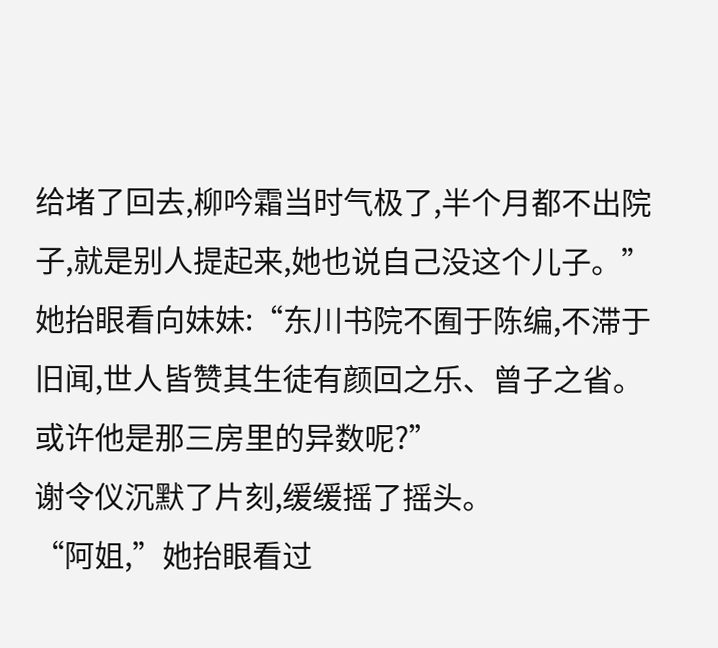给堵了回去,柳吟霜当时气极了,半个月都不出院子,就是别人提起来,她也说自己没这个儿子。”
她抬眼看向妹妹:“东川书院不囿于陈编,不滞于旧闻,世人皆赞其生徒有颜回之乐、曾子之省。或许他是那三房里的异数呢?”
谢令仪沉默了片刻,缓缓摇了摇头。
“阿姐,”她抬眼看过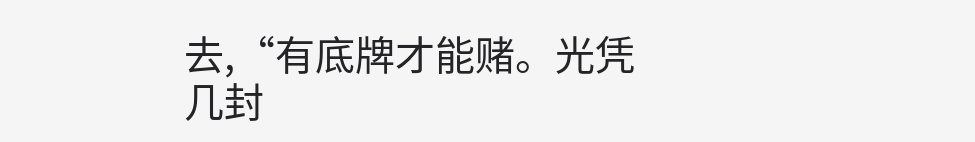去,“有底牌才能赌。光凭几封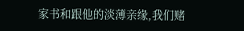家书和跟他的淡薄亲缘,我们赌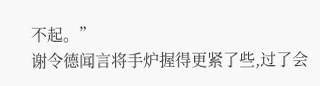不起。”
谢令德闻言将手炉握得更紧了些,过了会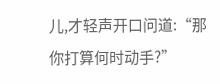儿,才轻声开口问道:“那你打算何时动手?”